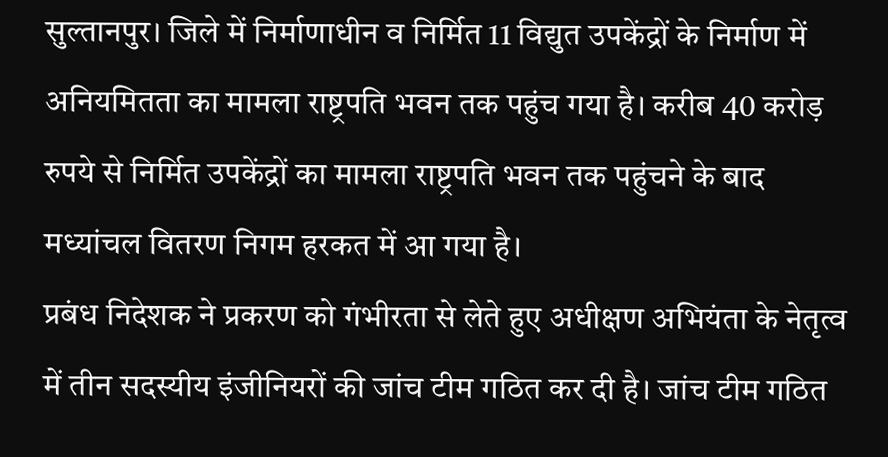सुल्तानपुर। जिले में निर्माणाधीन व निर्मित 11 विद्युत उपकेंद्रों के निर्माण में अनियमितता का मामला राष्ट्रपति भवन तक पहुंच गया है। करीब 40 करोड़ रुपये से निर्मित उपकेंद्रों का मामला राष्ट्रपति भवन तक पहुंचने के बाद मध्यांचल वितरण निगम हरकत में आ गया है।
प्रबंध निदेशक ने प्रकरण को गंभीरता से लेते हुए अधीक्षण अभियंता के नेतृत्व में तीन सदस्यीय इंजीनियरों की जांच टीम गठित कर दी है। जांच टीम गठित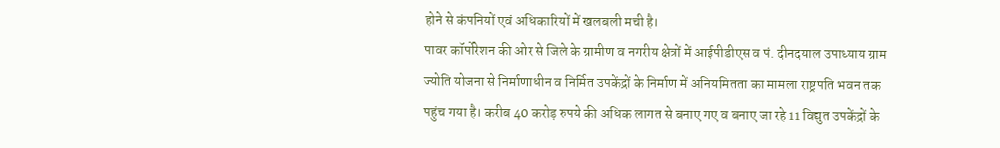होने से कंपनियों एवं अधिकारियों में खलबली मची है।
पावर कॉर्पोरेशन की ओर से जिले के ग्रामीण व नगरीय क्षेत्रों में आईपीडीएस व पं. दीनदयाल उपाध्याय ग्राम ज्योति योजना से निर्माणाधीन व निर्मित उपकेंद्रों के निर्माण में अनियमितता का मामला राष्ट्रपति भवन तक पहुंच गया है। करीब 40 करोड़ रुपये की अधिक लागत से बनाए गए व बनाए जा रहे 11 विद्युत उपकेंद्रों के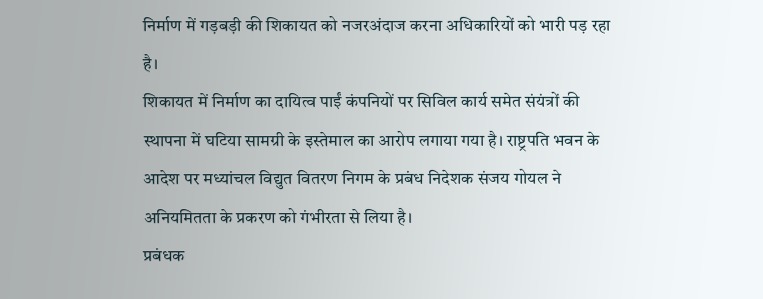निर्माण में गड़बड़ी की शिकायत को नजरअंदाज करना अधिकारियों को भारी पड़ रहा है।
शिकायत में निर्माण का दायित्व पाईं कंपनियों पर सिविल कार्य समेत संयंत्रों की स्थापना में घटिया सामग्री के इस्तेमाल का आरोप लगाया गया है। राष्ट्रपति भवन के आदेश पर मध्यांचल विद्युत वितरण निगम के प्रबंध निदेशक संजय गोयल ने अनियमितता के प्रकरण को गंभीरता से लिया है।
प्रबंधक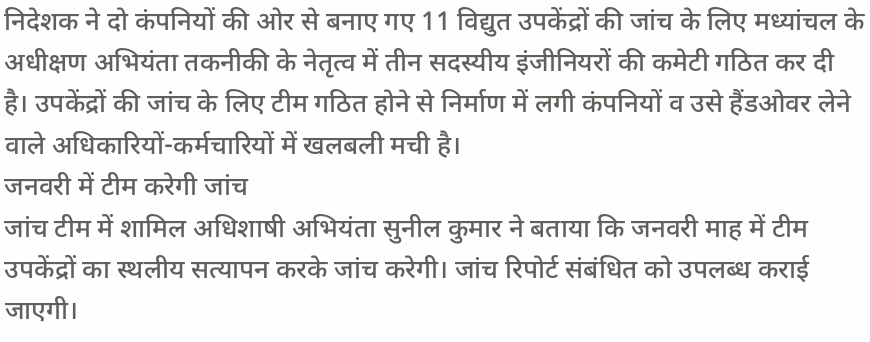निदेशक ने दो कंपनियों की ओर से बनाए गए 11 विद्युत उपकेंद्रों की जांच के लिए मध्यांचल के अधीक्षण अभियंता तकनीकी के नेतृत्व में तीन सदस्यीय इंजीनियरों की कमेटी गठित कर दी है। उपकेंद्रों की जांच के लिए टीम गठित होने से निर्माण में लगी कंपनियों व उसे हैंडओवर लेने वाले अधिकारियों-कर्मचारियों में खलबली मची है।
जनवरी में टीम करेगी जांच
जांच टीम में शामिल अधिशाषी अभियंता सुनील कुमार ने बताया कि जनवरी माह में टीम उपकेंद्रों का स्थलीय सत्यापन करके जांच करेगी। जांच रिपोर्ट संबंधित को उपलब्ध कराई जाएगी।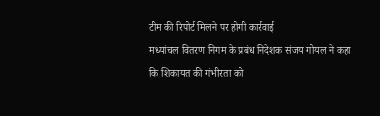टीम की रिपोर्ट मिलने पर होगी कार्रवाई
मध्यांचल वितरण निगम के प्रबंध निदेशक संजय गोयल ने कहा कि शिकायत की गंभीरता को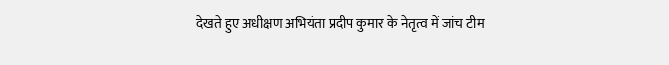देखते हुए अधीक्षण अभियंता प्रदीप कुमार के नेतृत्व में जांच टीम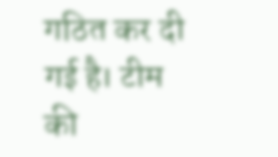गठित कर दी गई है। टीम की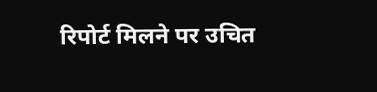रिपोर्ट मिलने पर उचित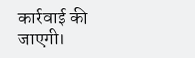कार्रवाई की जाएगी।